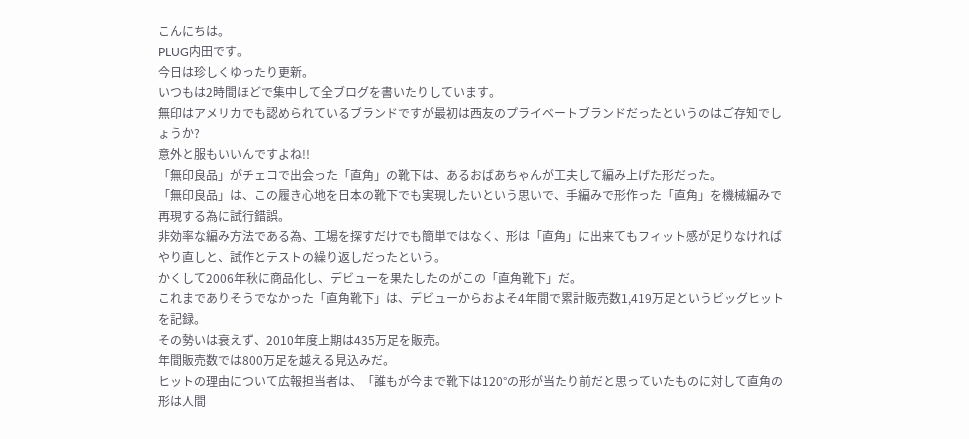こんにちは。
PLUG内田です。
今日は珍しくゆったり更新。
いつもは2時間ほどで集中して全ブログを書いたりしています。
無印はアメリカでも認められているブランドですが最初は西友のプライベートブランドだったというのはご存知でしょうか?
意外と服もいいんですよね!!
「無印良品」がチェコで出会った「直角」の靴下は、あるおばあちゃんが工夫して編み上げた形だった。
「無印良品」は、この履き心地を日本の靴下でも実現したいという思いで、手編みで形作った「直角」を機械編みで再現する為に試行錯誤。
非効率な編み方法である為、工場を探すだけでも簡単ではなく、形は「直角」に出来てもフィット感が足りなければやり直しと、試作とテストの繰り返しだったという。
かくして2006年秋に商品化し、デビューを果たしたのがこの「直角靴下」だ。
これまでありそうでなかった「直角靴下」は、デビューからおよそ4年間で累計販売数1,419万足というビッグヒットを記録。
その勢いは衰えず、2010年度上期は435万足を販売。
年間販売数では800万足を越える見込みだ。
ヒットの理由について広報担当者は、「誰もが今まで靴下は120°の形が当たり前だと思っていたものに対して直角の形は人間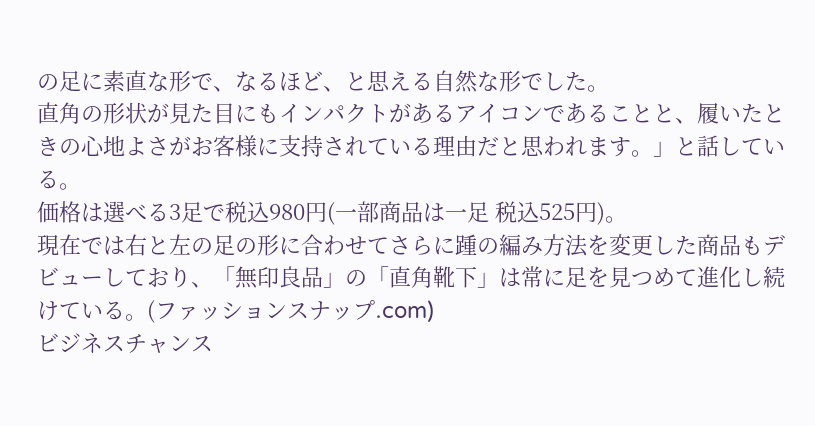の足に素直な形で、なるほど、と思える自然な形でした。
直角の形状が見た目にもインパクトがあるアイコンであることと、履いたときの心地よさがお客様に支持されている理由だと思われます。」と話している。
価格は選べる3足で税込980円(一部商品は一足 税込525円)。
現在では右と左の足の形に合わせてさらに踵の編み方法を変更した商品もデビューしており、「無印良品」の「直角靴下」は常に足を見つめて進化し続けている。(ファッションスナップ.com)
ビジネスチャンス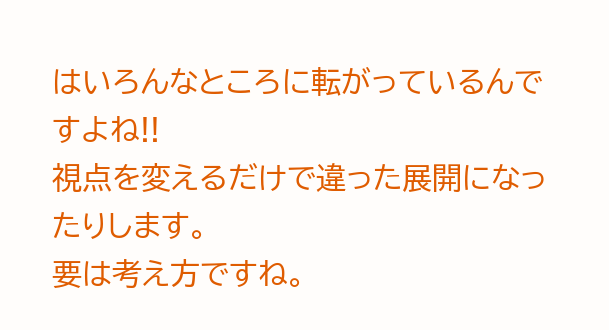はいろんなところに転がっているんですよね!!
視点を変えるだけで違った展開になったりします。
要は考え方ですね。